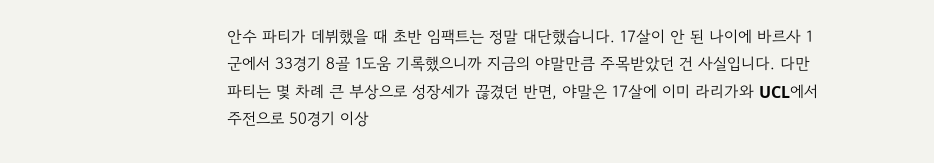안수 파티가 데뷔했을 때 초반 임팩트는 정말 대단했습니다. 17살이 안 된 나이에 바르사 1군에서 33경기 8골 1도움 기록했으니까 지금의 야말만큼 주목받았던 건 사실입니다. 다만 파티는 몇 차례 큰 부상으로 성장세가 끊겼던 반면, 야말은 17살에 이미 라리가와 UCL에서 주전으로 50경기 이상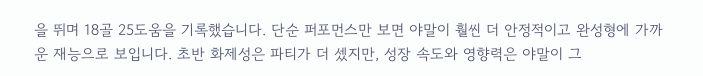을 뛰며 18골 25도움을 기록했습니다. 단순 퍼포먼스만 보면 야말이 훨씬 더 안정적이고 완성형에 가까운 재능으로 보입니다. 초반 화제성은 파티가 더 셌지만, 성장 속도와 영향력은 야말이 그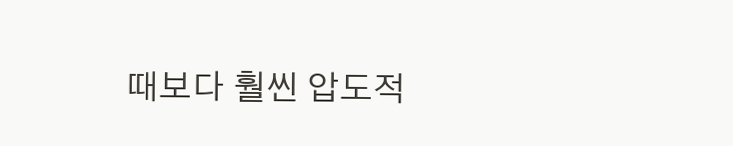때보다 훨씬 압도적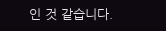인 것 같습니다.